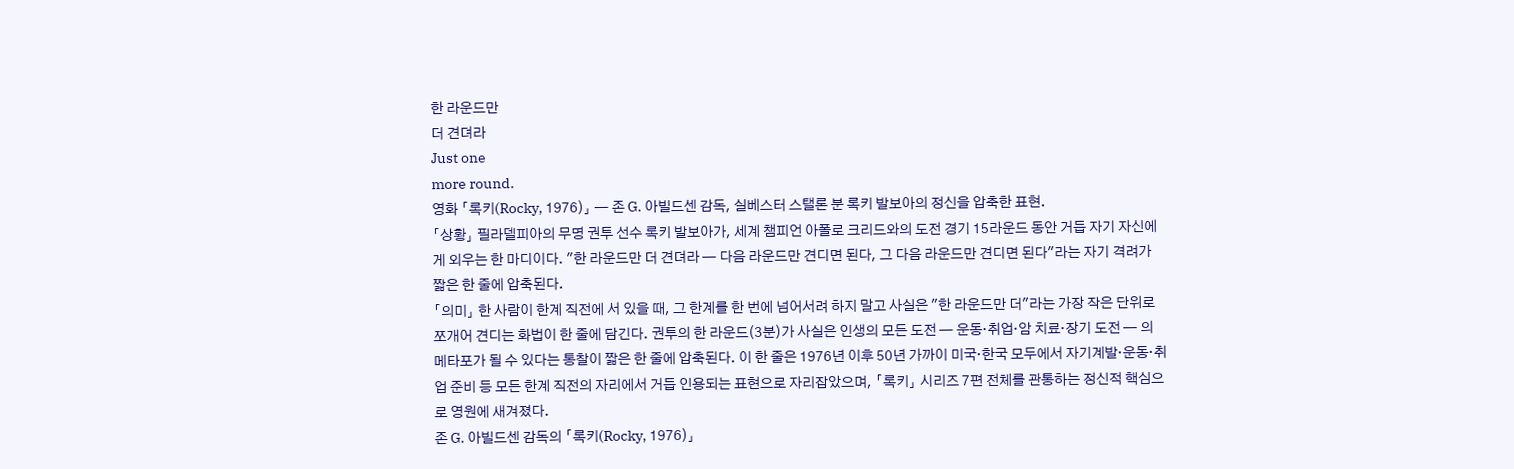한 라운드만
더 견뎌라
Just one
more round.
영화 「록키(Rocky, 1976)」 — 존 G. 아빌드센 감독, 실베스터 스탤론 분 록키 발보아의 정신을 압축한 표현.
「상황」 필라델피아의 무명 권투 선수 록키 발보아가, 세계 챔피언 아폴로 크리드와의 도전 경기 15라운드 동안 거듭 자기 자신에게 외우는 한 마디이다. "한 라운드만 더 견뎌라 — 다음 라운드만 견디면 된다, 그 다음 라운드만 견디면 된다"라는 자기 격려가 짧은 한 줄에 압축된다.
「의미」 한 사람이 한계 직전에 서 있을 때, 그 한계를 한 번에 넘어서려 하지 말고 사실은 "한 라운드만 더"라는 가장 작은 단위로 쪼개어 견디는 화법이 한 줄에 담긴다. 권투의 한 라운드(3분)가 사실은 인생의 모든 도전 — 운동·취업·암 치료·장기 도전 — 의 메타포가 될 수 있다는 통찰이 짧은 한 줄에 압축된다. 이 한 줄은 1976년 이후 50년 가까이 미국·한국 모두에서 자기계발·운동·취업 준비 등 모든 한계 직전의 자리에서 거듭 인용되는 표현으로 자리잡았으며, 「록키」 시리즈 7편 전체를 관통하는 정신적 핵심으로 영원에 새겨졌다.
존 G. 아빌드센 감독의 「록키(Rocky, 1976)」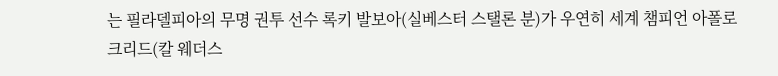는 필라델피아의 무명 권투 선수 록키 발보아(실베스터 스탤론 분)가 우연히 세계 챔피언 아폴로 크리드(칼 웨더스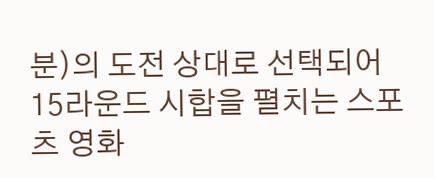분)의 도전 상대로 선택되어 15라운드 시합을 펼치는 스포츠 영화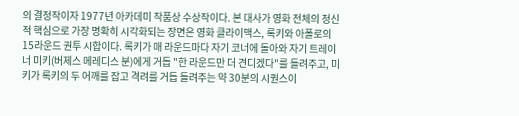의 결정작이자 1977년 아카데미 작품상 수상작이다. 본 대사가 영화 전체의 정신적 핵심으로 가장 명확히 시각화되는 장면은 영화 클라이맥스, 록키와 아폴로의 15라운드 권투 시합이다. 록키가 매 라운드마다 자기 코너에 돌아와 자기 트레이너 미키(버제스 메레디스 분)에게 거듭 "한 라운드만 더 견디겠다"를 들려주고, 미키가 록키의 두 어깨를 잡고 격려를 거듭 들려주는 약 30분의 시퀀스이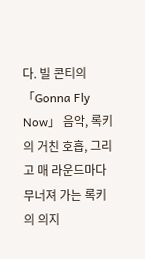다. 빌 콘티의 「Gonna Fly Now」 음악, 록키의 거친 호흡, 그리고 매 라운드마다 무너져 가는 록키의 의지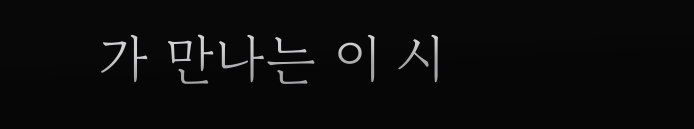가 만나는 이 시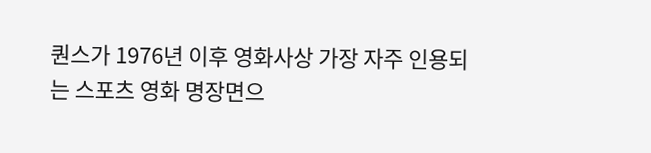퀀스가 1976년 이후 영화사상 가장 자주 인용되는 스포츠 영화 명장면으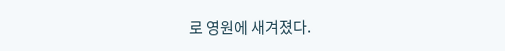로 영원에 새겨졌다.